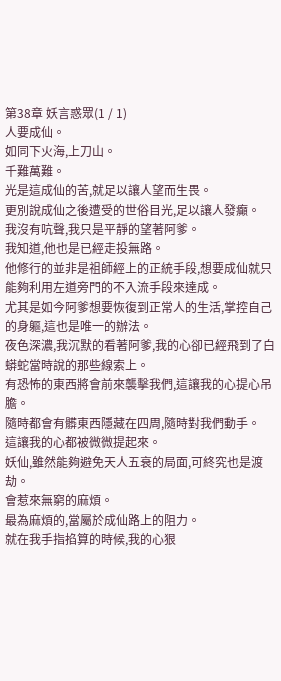第38章 妖言惑眾(1 / 1)
人要成仙。
如同下火海,上刀山。
千難萬難。
光是這成仙的苦,就足以讓人望而生畏。
更別說成仙之後遭受的世俗目光,足以讓人發癲。
我沒有吭聲,我只是平靜的望著阿爹。
我知道,他也是已經走投無路。
他修行的並非是祖師經上的正統手段,想要成仙就只能夠利用左道旁門的不入流手段來達成。
尤其是如今阿爹想要恢復到正常人的生活,掌控自己的身軀,這也是唯一的辦法。
夜色深濃,我沉默的看著阿爹,我的心卻已經飛到了白蟒蛇當時說的那些線索上。
有恐怖的東西將會前來襲擊我們,這讓我的心提心吊膽。
隨時都會有髒東西隱藏在四周,隨時對我們動手。
這讓我的心都被微微提起來。
妖仙,雖然能夠避免天人五衰的局面,可終究也是渡劫。
會惹來無窮的麻煩。
最為麻煩的,當屬於成仙路上的阻力。
就在我手指掐算的時候,我的心狠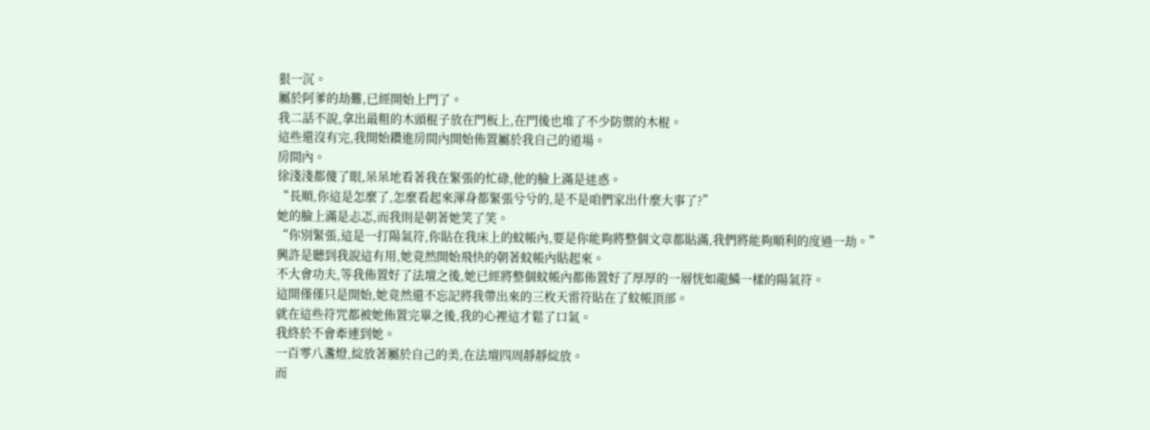狠一沉。
屬於阿爹的劫難,已經開始上門了。
我二話不說,拿出最粗的木頭棍子放在門板上,在門後也堆了不少防禦的木棍。
這些還沒有完,我開始鑽進房間內開始佈置屬於我自己的道場。
房間內。
徐淺淺都傻了眼,呆呆地看著我在緊張的忙碌,他的臉上滿是迷惑。
“長順,你這是怎麼了,怎麼看起來渾身都緊張兮兮的,是不是咱們家出什麼大事了?”
她的臉上滿是忐忑,而我則是朝著她笑了笑。
“你別緊張,這是一打陽氣符,你貼在我床上的蚊帳內,要是你能夠將整個文章都貼滿,我們將能夠順利的度過一劫。”
興許是聽到我說這有用,她竟然開始飛快的朝著蚊帳內貼起來。
不大會功夫,等我佈置好了法壇之後,她已經將整個蚊帳內都佈置好了厚厚的一層恍如龍鱗一樣的陽氣符。
這開僅僅只是開始,她竟然還不忘記將我帶出來的三枚天雷符貼在了蚊帳頂部。
就在這些符咒都被她佈置完畢之後,我的心裡這才鬆了口氣。
我終於不會牽連到她。
一百零八盞燈,綻放著屬於自己的美,在法壇四周靜靜綻放。
而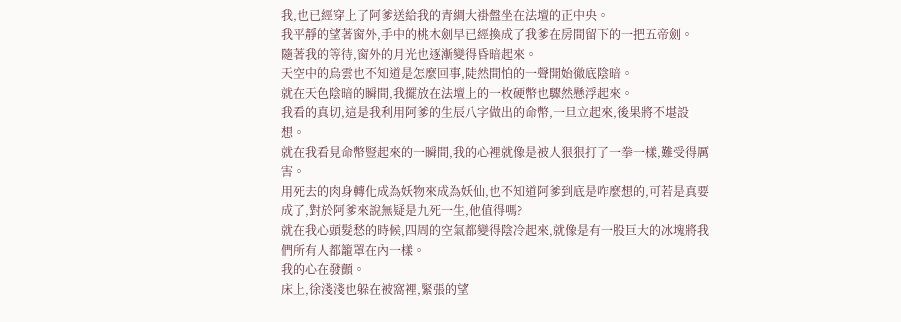我,也已經穿上了阿爹送給我的青綢大褂盤坐在法壇的正中央。
我平靜的望著窗外,手中的桃木劍早已經換成了我爹在房間留下的一把五帝劍。
隨著我的等待,窗外的月光也逐漸變得昏暗起來。
天空中的烏雲也不知道是怎麼回事,陡然間怕的一聲開始徹底陰暗。
就在天色陰暗的瞬間,我擺放在法壇上的一枚硬幣也驟然懸浮起來。
我看的真切,這是我利用阿爹的生辰八字做出的命幣,一旦立起來,後果將不堪設想。
就在我看見命幣豎起來的一瞬間,我的心裡就像是被人狠狠打了一拳一樣,難受得厲害。
用死去的肉身轉化成為妖物來成為妖仙,也不知道阿爹到底是咋麼想的,可若是真要成了,對於阿爹來說無疑是九死一生,他值得嗎?
就在我心頭髮愁的時候,四周的空氣都變得陰冷起來,就像是有一股巨大的冰塊將我們所有人都籠罩在內一樣。
我的心在發顫。
床上,徐淺淺也躲在被窩裡,緊張的望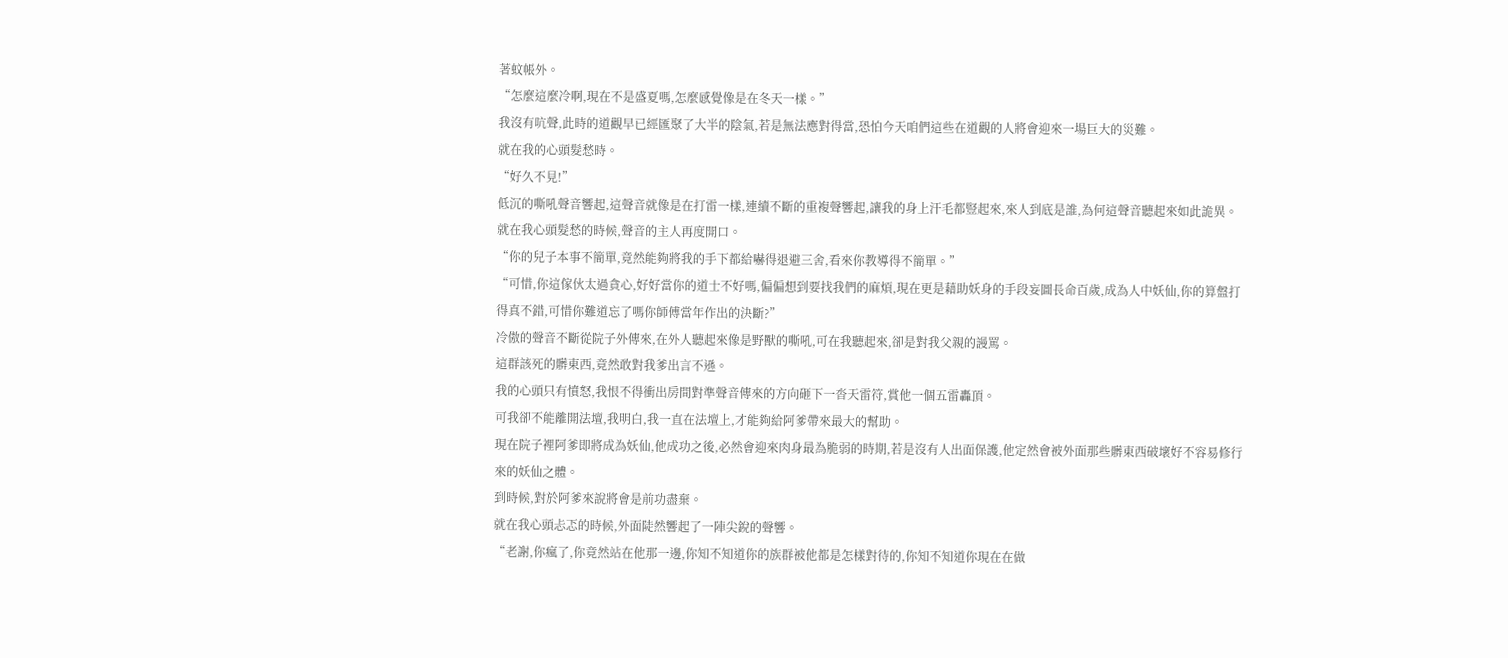著蚊帳外。
“怎麼這麼冷啊,現在不是盛夏嗎,怎麼感覺像是在冬天一樣。”
我沒有吭聲,此時的道觀早已經匯聚了大半的陰氣,若是無法應對得當,恐怕今天咱們這些在道觀的人將會迎來一場巨大的災難。
就在我的心頭髮愁時。
“好久不見!”
低沉的嘶吼聲音響起,這聲音就像是在打雷一樣,連續不斷的重複聲響起,讓我的身上汗毛都豎起來,來人到底是誰,為何這聲音聽起來如此詭異。
就在我心頭髮愁的時候,聲音的主人再度開口。
“你的兒子本事不簡單,竟然能夠將我的手下都給嚇得退避三舍,看來你教導得不簡單。”
“可惜,你這傢伙太過貪心,好好當你的道士不好嗎,偏偏想到要找我們的麻煩,現在更是藉助妖身的手段妄圖長命百歲,成為人中妖仙,你的算盤打得真不錯,可惜你難道忘了嗎你師傅當年作出的決斷?”
冷傲的聲音不斷從院子外傳來,在外人聽起來像是野獸的嘶吼,可在我聽起來,卻是對我父親的謾罵。
這群該死的髒東西,竟然敢對我爹出言不遜。
我的心頭只有憤怒,我恨不得衝出房間對準聲音傳來的方向砸下一沓天雷符,賞他一個五雷轟頂。
可我卻不能離開法壇,我明白,我一直在法壇上,才能夠給阿爹帶來最大的幫助。
現在院子裡阿爹即將成為妖仙,他成功之後,必然會迎來肉身最為脆弱的時期,若是沒有人出面保護,他定然會被外面那些髒東西破壞好不容易修行來的妖仙之體。
到時候,對於阿爹來說將會是前功盡棄。
就在我心頭忐忑的時候,外面陡然響起了一陣尖銳的聲響。
“老謝,你瘋了,你竟然站在他那一邊,你知不知道你的族群被他都是怎樣對待的,你知不知道你現在在做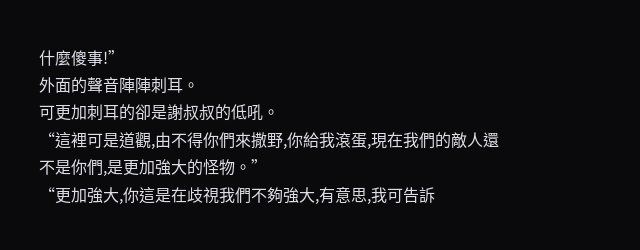什麼傻事!”
外面的聲音陣陣刺耳。
可更加刺耳的卻是謝叔叔的低吼。
“這裡可是道觀,由不得你們來撒野,你給我滾蛋,現在我們的敵人還不是你們,是更加強大的怪物。”
“更加強大,你這是在歧視我們不夠強大,有意思,我可告訴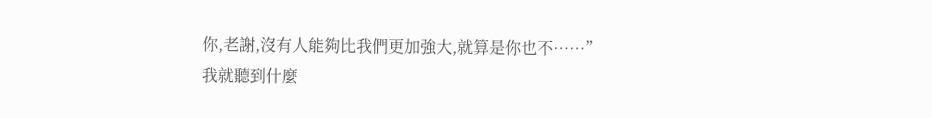你,老謝,沒有人能夠比我們更加強大,就算是你也不……”
我就聽到什麼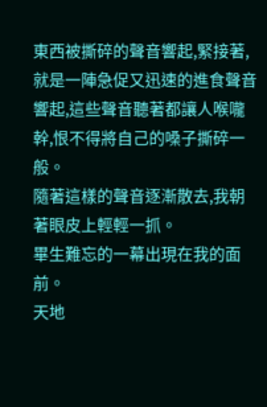東西被撕碎的聲音響起,緊接著,就是一陣急促又迅速的進食聲音響起,這些聲音聽著都讓人喉嚨幹,恨不得將自己的嗓子撕碎一般。
隨著這樣的聲音逐漸散去,我朝著眼皮上輕輕一抓。
畢生難忘的一幕出現在我的面前。
天地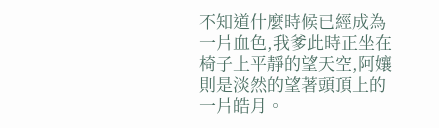不知道什麼時候已經成為一片血色,我爹此時正坐在椅子上平靜的望天空,阿孃則是淡然的望著頭頂上的一片皓月。